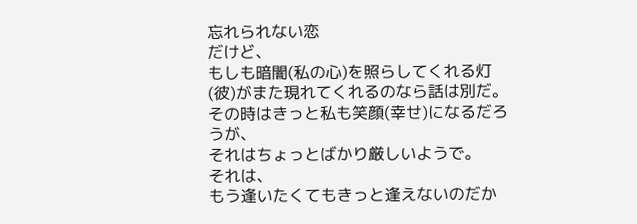忘れられない恋
だけど、
もしも暗闇(私の心)を照らしてくれる灯(彼)がまた現れてくれるのなら話は別だ。
その時はきっと私も笑顔(幸せ)になるだろうが、
それはちょっとばかり厳しいようで。
それは、
もう逢いたくてもきっと逢えないのだか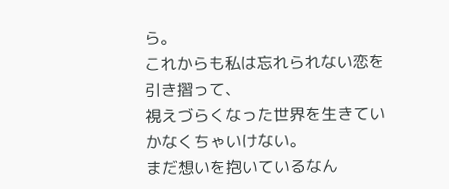ら。
これからも私は忘れられない恋を引き摺って、
視えづらくなった世界を生きていかなくちゃいけない。
まだ想いを抱いているなん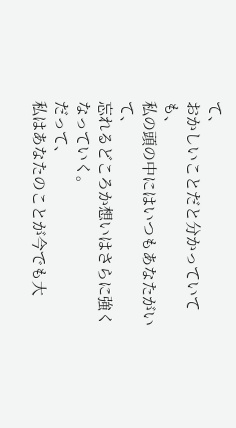て、
おかしいことだと分かっていても、
私の頭の中にはいつもあなたがいて、
忘れるどころか想いはさらに強くなっていく。
だって、
私はあなたのことが今でも大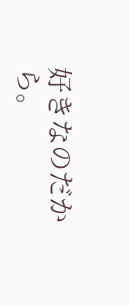好きなのだから。